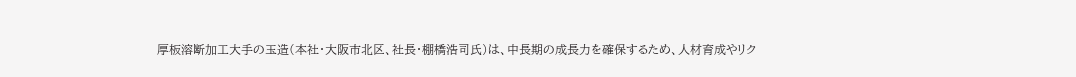厚板溶断加工大手の玉造(本社・大阪市北区、社長・棚橋浩司氏)は、中長期の成長力を確保するため、人材育成やリク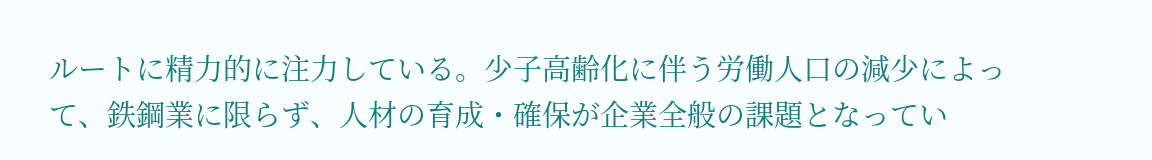ルートに精力的に注力している。少子高齢化に伴う労働人口の減少によって、鉄鋼業に限らず、人材の育成・確保が企業全般の課題となってい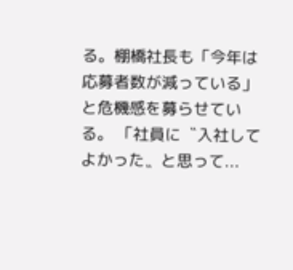る。棚橋社長も「今年は応募者数が減っている」と危機感を募らせている。 「社員に〝入社してよかった〟と思って...